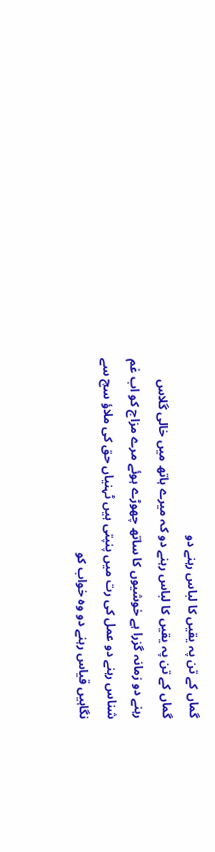گماں کے تن پہ یقیں کا لباس رہنے دو
گماں کے تن پہ یقیں کا لباس رہنے دو کہ میرے ہاتھ میں خالی گلاس رہنے دو زمانہ گزرا ہے خوشیوں کا ساتھ چھوڑے ہوئے مرے مزاج کو اب غم شناس رہنے دو عمل کی رت میں پنپتی ہیں ٹہنیاں حق کی ملاؤ سچ سے نگاہیں قیاس رہنے دو وہ خواب کو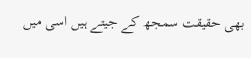بھی حقیقت سمجھ کے جیتے ہیں اسی میں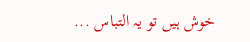خوش ہیں تو یہ التباس ...